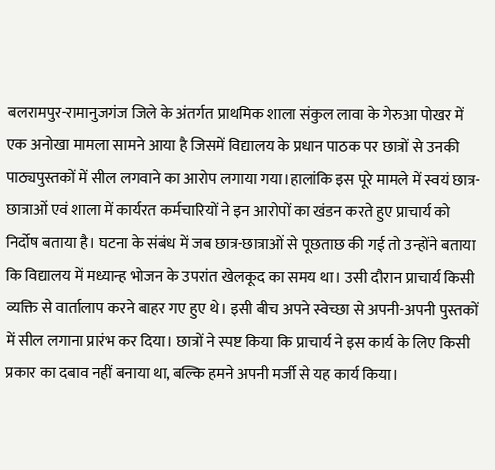बलरामपुर-रामानुजगंज जिले के अंतर्गत प्राथमिक शाला संकुल लावा के गेरुआ पोखर में एक अनोखा मामला सामने आया है जिसमें विद्यालय के प्रधान पाठक पर छात्रों से उनकी पाठ्यपुस्तकों में सील लगवाने का आरोप लगाया गया।हालांकि इस पूरे मामले में स्वयं छात्र-छात्राओं एवं शाला में कार्यरत कर्मचारियों ने इन आरोपों का खंडन करते हुए प्राचार्य को निर्दोष बताया है। घटना के संबंध में जब छात्र-छात्राओं से पूछताछ की गई तो उन्होंने बताया कि विद्यालय में मध्यान्ह भोजन के उपरांत खेलकूद का समय था। उसी दौरान प्राचार्य किसी व्यक्ति से वार्तालाप करने बाहर गए हुए थे। इसी बीच अपने स्वेच्छा से अपनी-अपनी पुस्तकों में सील लगाना प्रारंभ कर दिया। छात्रों ने स्पष्ट किया कि प्राचार्य ने इस कार्य के लिए किसी प्रकार का दबाव नहीं बनाया था, बल्कि हमने अपनी मर्जी से यह कार्य किया।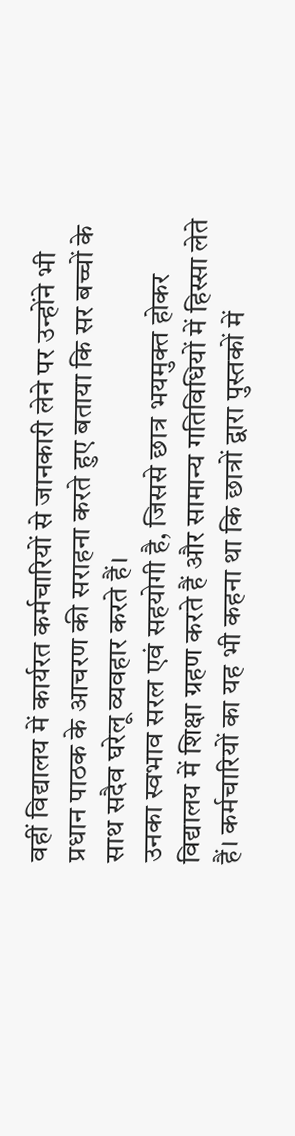वहीं विद्यालय में कार्यरत कर्मचारियों से जानकारी लेने पर उन्होंने भी प्रधान पाठक के आचरण की सराहना करते हुए बताया कि सर बच्चों के साथ सदैव घरेलू व्यवहार करते हैं।
उनका स्वभाव सरल एवं सहयोगी है, जिससे छात्र भयमुक्त होकर विद्यालय में शिक्षा ग्रहण करते हैं और सामान्य गतिविधियों में हिस्सा लेते हैं। कर्मचारियों का यह भी कहना था कि छात्रों द्वारा पुस्तकों में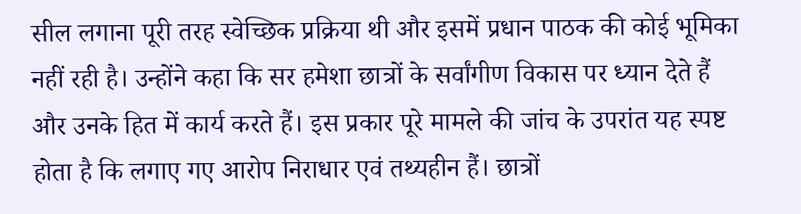सील लगाना पूरी तरह स्वेच्छिक प्रक्रिया थी और इसमें प्रधान पाठक की कोई भूमिका नहीं रही है। उन्होंने कहा कि सर हमेशा छात्रों के सर्वांगीण विकास पर ध्यान देते हैं और उनके हित में कार्य करते हैं। इस प्रकार पूरे मामले की जांच के उपरांत यह स्पष्ट होता है कि लगाए गए आरोप निराधार एवं तथ्यहीन हैं। छात्रों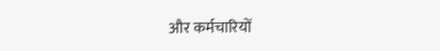और कर्मचारियों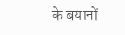के बयानों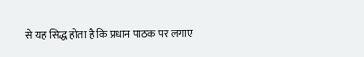से यह सिद्ध होता है कि प्रधान पाठक पर लगाए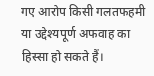गए आरोप किसी गलतफहमी या उद्देश्यपूर्ण अफवाह का हिस्सा हो सकते हैं।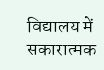विद्यालय में सकारात्मक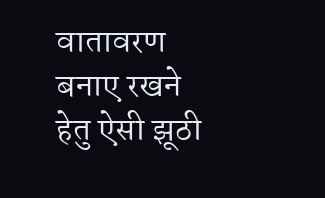वातावरण बनाए रखने हेतु ऐसी झूठी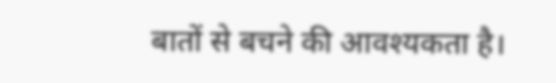बातों से बचने की आवश्यकता है।